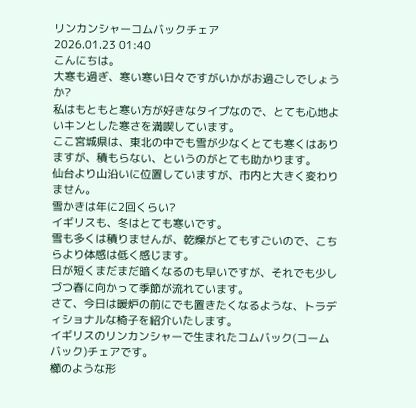リンカンシャーコムバックチェア
2026.01.23 01:40
こんにちは。
大寒も過ぎ、寒い寒い日々ですがいかがお過ごしでしょうか?
私はもともと寒い方が好きなタイプなので、とても心地よいキンとした寒さを満喫しています。
ここ宮城県は、東北の中でも雪が少なくとても寒くはありますが、積もらない、というのがとても助かります。
仙台より山沿いに位置していますが、市内と大きく変わりません。
雪かきは年に2回くらい?
イギリスも、冬はとても寒いです。
雪も多くは積りませんが、乾燥がとてもすごいので、こちらより体感は低く感じます。
日が短くまだまだ暗くなるのも早いですが、それでも少しづつ春に向かって季節が流れています。
さて、今日は暖炉の前にでも置きたくなるような、トラディショナルな椅子を紹介いたします。
イギリスのリンカンシャーで生まれたコムバック(コームバック)チェアです。
櫛のような形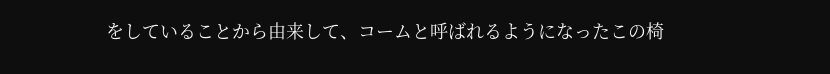をしていることから由来して、コームと呼ばれるようになったこの椅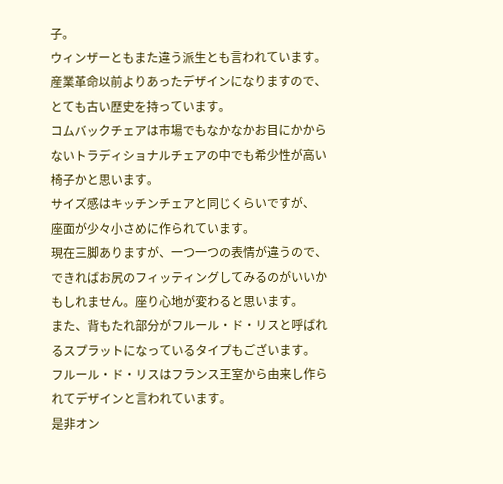子。
ウィンザーともまた違う派生とも言われています。産業革命以前よりあったデザインになりますので、とても古い歴史を持っています。
コムバックチェアは市場でもなかなかお目にかからないトラディショナルチェアの中でも希少性が高い椅子かと思います。
サイズ感はキッチンチェアと同じくらいですが、
座面が少々小さめに作られています。
現在三脚ありますが、一つ一つの表情が違うので、できればお尻のフィッティングしてみるのがいいかもしれません。座り心地が変わると思います。
また、背もたれ部分がフルール・ド・リスと呼ばれるスプラットになっているタイプもございます。
フルール・ド・リスはフランス王室から由来し作られてデザインと言われています。
是非オン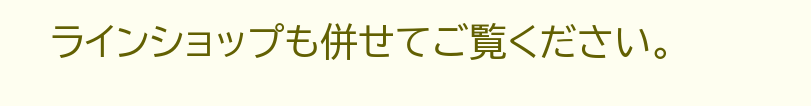ラインショップも併せてご覧ください。